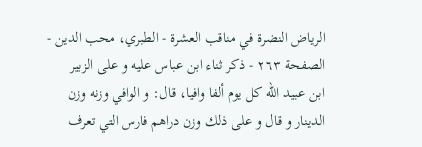الرياض النضرة في مناقب العشرة - الطبري، محب الدين - الصفحة ٢٦٣ - ذكر ثناء ابن عباس عليه و على الزبير
ابن عبيد اللّه كل يوم ألفا وافيا، قال: و الوافي وزنه وزن الدينار و قال و على ذلك وزن دراهم فارس التي تعرف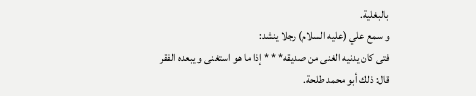بالبغلية.
و سمع علي (عليه السلام) رجلا ينشد:
فتى كان يدنيه الغنى من صديقه* * * إذا ما هو استغنى و يبعده الفقر
قال: ذلك أبو محمد طلحة.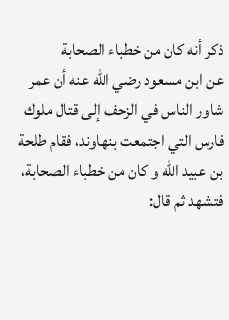ذكر أنه كان من خطباء الصحابة
عن ابن مسعود رضي اللّه عنه أن عمر شاور الناس في الزحف إلى قتال ملوك فارس التي اجتمعت بنهاوند، فقام طلحة بن عبيد اللّه و كان من خطباء الصحابة، فتشهد ثم قال: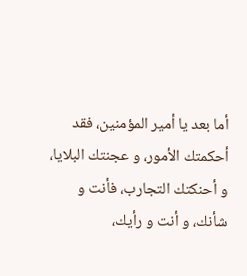أما بعد يا أمير المؤمنين، فقد أحكمتك الأمور، و عجنتك البلايا، و أحنكتك التجارب، فأنت و شأنك، و أنت و رأيك،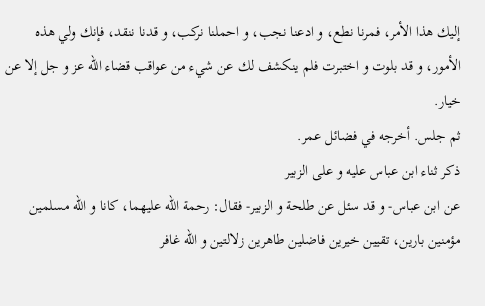إليك هذا الأمر، فمرنا نطع، و ادعنا نجب، و احملنا نركب، و قدنا ننقد، فإنك ولي هذه الأمور، و قد بلوت و اختبرت فلم ينكشف لك عن شيء من عواقب قضاء اللّه عز و جل إلا عن خيار.
ثم جلس. أخرجه في فضائل عمر.
ذكر ثناء ابن عباس عليه و على الزبير
عن ابن عباس- و قد سئل عن طلحة و الزبير- فقال: رحمة اللّه عليهما، كانا و اللّه مسلمين مؤمنين بارين، تقيين خيرين فاضلين طاهرين زلالتين و اللّه غافر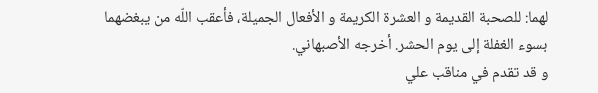لهما: للصحبة القديمة و العشرة الكريمة و الأفعال الجميلة، فأعقب اللّه من يبغضهما بسوء الغفلة إلى يوم الحشر. أخرجه الأصبهاني.
و قد تقدم في مناقب علي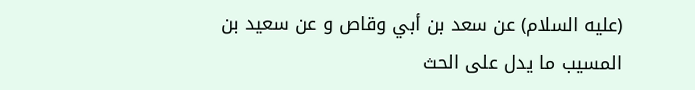(عليه السلام) عن سعد بن أبي وقاص و عن سعيد بن المسيب ما يدل على الحث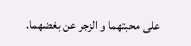على محبتهما و الزجر عن بغضهما.